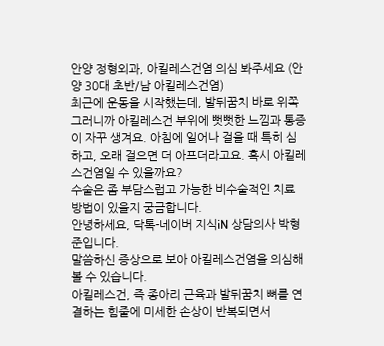안양 정형외과, 아킬레스건염 의심 봐주세요 (안양 30대 초반/남 아킬레스건염)
최근에 운동을 시작했는데, 발뒤꿈치 바로 위쪽 그러니까 아킬레스건 부위에 뻣뻣한 느낌과 통증이 자꾸 생겨요. 아침에 일어나 걸을 때 특히 심하고, 오래 걸으면 더 아프더라고요. 혹시 아킬레스건염일 수 있을까요?
수술은 좀 부담스럽고 가능한 비수술적인 치료 방법이 있을지 궁금합니다.
안녕하세요, 닥톡-네이버 지식iN 상담의사 박형준입니다.
말씀하신 증상으로 보아 아킬레스건염을 의심해볼 수 있습니다.
아킬레스건, 즉 종아리 근육과 발뒤꿈치 뼈를 연결하는 힘줄에 미세한 손상이 반복되면서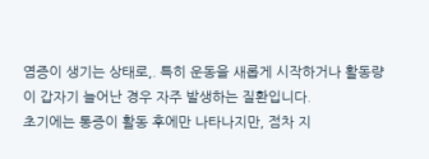염증이 생기는 상태로,. 특히 운동을 새롭게 시작하거나 활동량이 갑자기 늘어난 경우 자주 발생하는 질환입니다.
초기에는 통증이 활동 후에만 나타나지만, 점차 지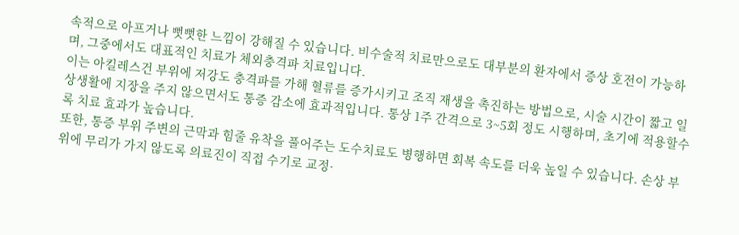속적으로 아프거나 뻣뻣한 느낌이 강해질 수 있습니다. 비수술적 치료만으로도 대부분의 환자에서 증상 호전이 가능하며, 그중에서도 대표적인 치료가 체외충격파 치료입니다.
이는 아킬레스건 부위에 저강도 충격파를 가해 혈류를 증가시키고 조직 재생을 촉진하는 방법으로, 시술 시간이 짧고 일상생활에 지장을 주지 않으면서도 통증 감소에 효과적입니다. 통상 1주 간격으로 3~5회 정도 시행하며, 초기에 적용할수록 치료 효과가 높습니다.
또한, 통증 부위 주변의 근막과 힘줄 유착을 풀어주는 도수치료도 병행하면 회복 속도를 더욱 높일 수 있습니다. 손상 부위에 무리가 가지 않도록 의료진이 직접 수기로 교정·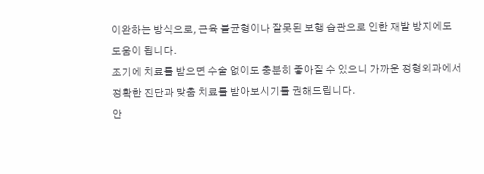이완하는 방식으로, 근육 불균형이나 잘못된 보행 습관으로 인한 재발 방지에도 도움이 됩니다.
조기에 치료를 받으면 수술 없이도 충분히 좋아질 수 있으니 가까운 정형외과에서 정확한 진단과 맞춤 치료를 받아보시기를 권해드립니다.
안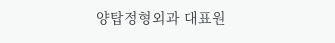양탑정형외과 대표원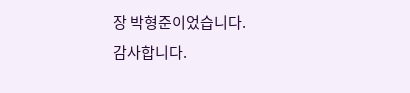장 박형준이었습니다.
감사합니다.